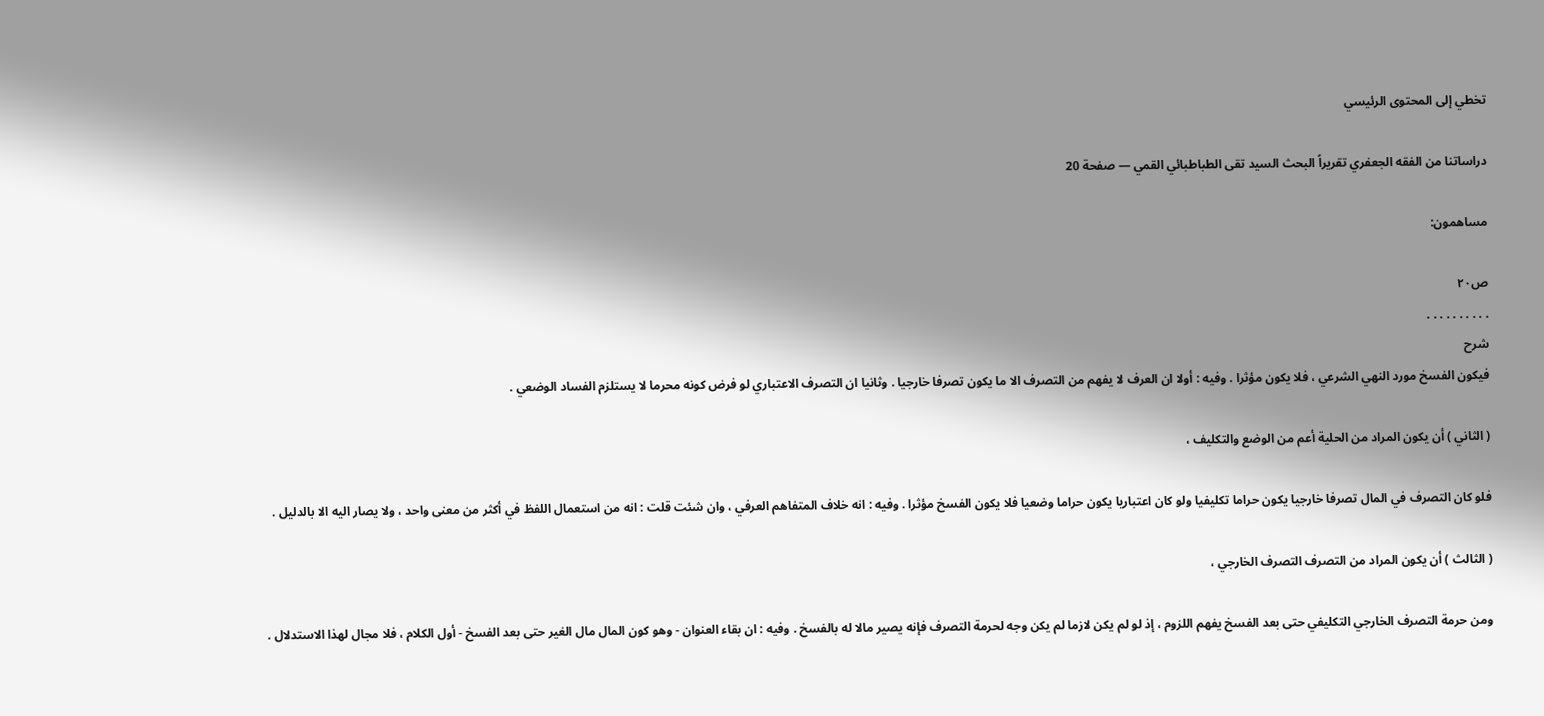تخطي إلى المحتوى الرئيسي

دراساتنا من الفقه الجعفري تقريراً البحث السيد تقى الطباطبائي القمي — صفحة 20

مساهمون:

ص٢٠
. . . . . . . . . .
شرح
فيكون الفسخ مورد النهي الشرعي ، فلا يكون مؤثرا . وفيه : أولا ان العرف لا يفهم من التصرف الا ما يكون تصرفا خارجيا . وثانيا ان التصرف الاعتباري لو فرض كونه محرما لا يستلزم الفساد الوضعي .

( الثاني ) أن يكون المراد من الحلية أعم من الوضع والتكليف ،

فلو كان التصرف في المال تصرفا خارجيا يكون حراما تكليفيا ولو كان اعتباريا يكون حراما وضعيا فلا يكون الفسخ مؤثرا . وفيه : انه خلاف المتفاهم العرفي ، وان شئت قلت : انه من استعمال اللفظ في أكثر من معنى واحد ، ولا يصار اليه الا بالدليل .

( الثالث ) أن يكون المراد من التصرف التصرف الخارجي ،

ومن حرمة التصرف الخارجي التكليفي حتى بعد الفسخ يفهم اللزوم ، إذ لو لم يكن لازما لم يكن وجه لحرمة التصرف فإنه يصير مالا له بالفسخ . وفيه : ان بقاء العنوان - وهو كون المال مال الغير حتى بعد الفسخ - أول الكلام ، فلا مجال لهذا الاستدلال .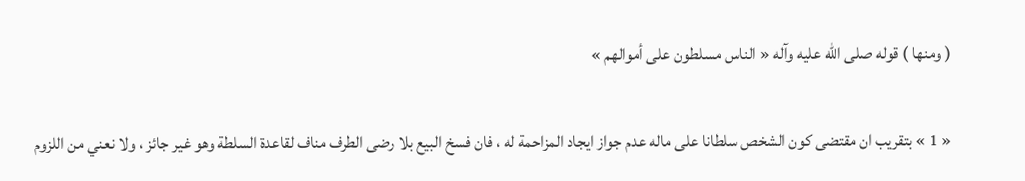( ومنها ) قوله صلى اللّه عليه وآله « الناس مسلطون على أموالهم »

« 1 » بتقريب ان مقتضى كون الشخص سلطانا على ماله عدم جواز ايجاد المزاحمة له ، فان فسخ البيع بلا رضى الطرف مناف لقاعدة السلطة وهو غير جائز ، ولا نعني من اللزوم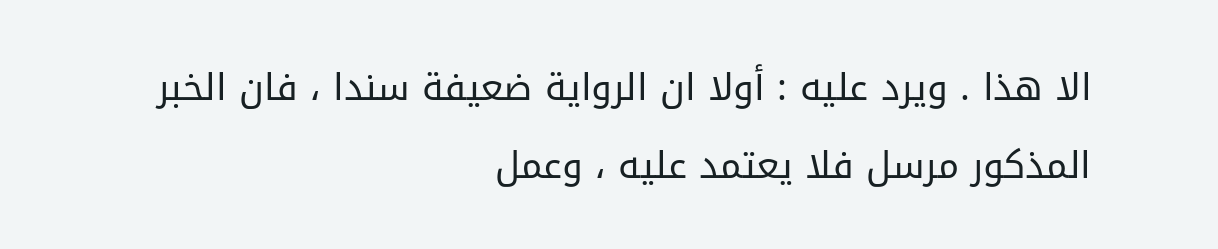الا هذا . ويرد عليه : أولا ان الرواية ضعيفة سندا ، فان الخبر المذكور مرسل فلا يعتمد عليه ، وعمل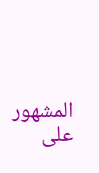المشهور على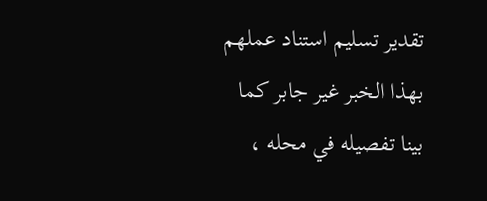تقدير تسليم استناد عملهم بهذا الخبر غير جابر كما بينا تفصيله في محله ،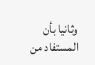وثانيا بأن المستفاد من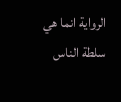الرواية انما هي سلطة الناس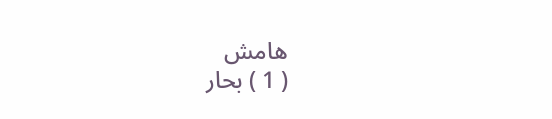هامش
( 1 ) بحار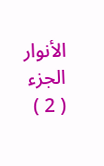الأنوار الجزء ( 2 )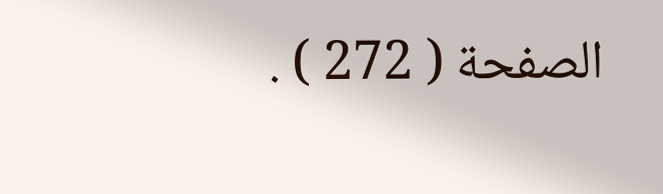الصفحة ( 272 ) .